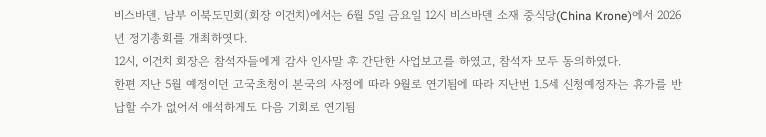비스바덴. 남부 이북도민회(회장 이건치)에서는 6월 5일 금요일 12시 비스바덴 소재 중식당(China Krone)에서 2026년 정기총회를 개최하엿다.
12시, 이건치 회장은 참석자들에게 감사 인사말 후 간단한 사업보고를 하였고, 참석자 모두 동의하였다.
한편 지난 5월 예정이던 고국초청이 본국의 사정에 따라 9월로 연기됨에 따라 지난번 1.5세 신청예정자는 휴가를 반납할 수가 없어서 애석하게도 다음 기회로 연기됨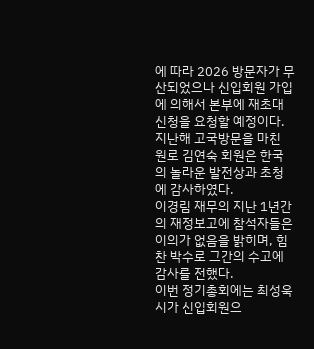에 따라 2026 방문자가 무산되었으나 신입회원 가입에 의해서 본부에 재초대 신청을 요청할 예정이다.
지난해 고국방문을 마친 원로 김연숙 회원은 한국의 놀라운 발전상과 초청에 감사하였다.
이경림 재무의 지난 1년간의 재정보고에 참석자들은 이의가 없음을 밝히며, 힘찬 박수로 그간의 수고에 감사를 전했다.
이번 정기총회에는 최성욱시가 신입회원으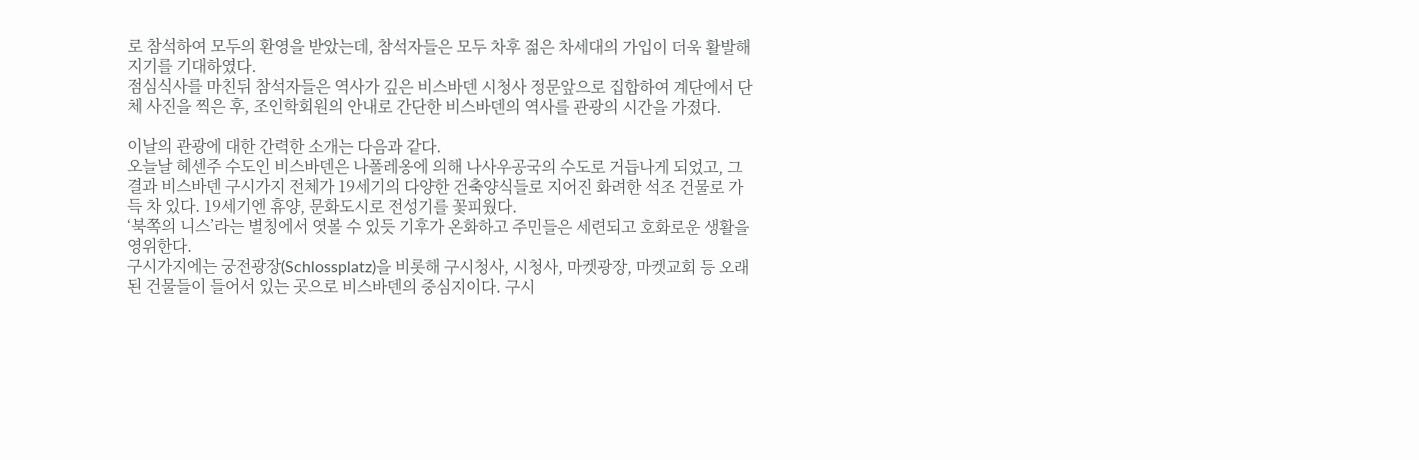로 참석하여 모두의 환영을 받았는데, 참석자들은 모두 차후 젊은 차세대의 가입이 더욱 활발해 지기를 기대하였다.
점심식사를 마친뒤 참석자들은 역사가 깊은 비스바덴 시청사 정문앞으로 집합하여 계단에서 단체 사진을 찍은 후, 조인학회원의 안내로 간단한 비스바덴의 역사를 관광의 시간을 가졌다.

이날의 관광에 대한 간력한 소개는 다음과 같다.
오늘날 헤센주 수도인 비스바덴은 나폴레옹에 의해 나사우공국의 수도로 거듭나게 되었고, 그 결과 비스바덴 구시가지 전체가 19세기의 다양한 건축양식들로 지어진 화려한 석조 건물로 가득 차 있다. 19세기엔 휴양, 문화도시로 전성기를 꽃피웠다.
‘북쪽의 니스’라는 별칭에서 엿볼 수 있듯 기후가 온화하고 주민들은 세련되고 호화로운 생활을 영위한다.
구시가지에는 궁전광장(Schlossplatz)을 비롯해 구시청사, 시청사, 마켓광장, 마켓교회 등 오래된 건물들이 들어서 있는 곳으로 비스바덴의 중심지이다. 구시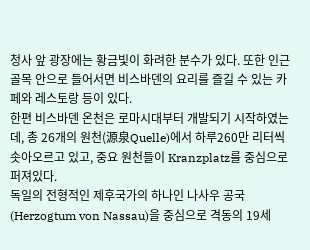청사 앞 광장에는 황금빛이 화려한 분수가 있다. 또한 인근 골목 안으로 들어서면 비스바덴의 요리를 즐길 수 있는 카페와 레스토랑 등이 있다.
한편 비스바덴 온천은 로마시대부터 개발되기 시작하였는데, 총 26개의 원천(源泉Quelle)에서 하루260만 리터씩 솟아오르고 있고, 중요 원천들이 Kranzplatz를 중심으로 퍼져있다.
독일의 전형적인 제후국가의 하나인 나사우 공국(Herzogtum von Nassau)을 중심으로 격동의 19세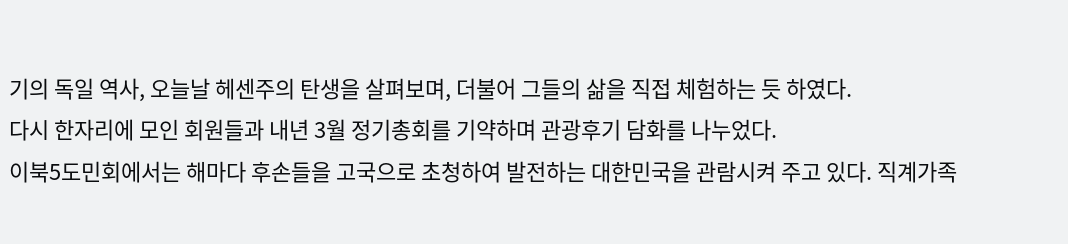기의 독일 역사, 오늘날 헤센주의 탄생을 살펴보며, 더불어 그들의 삶을 직접 체험하는 듯 하였다.
다시 한자리에 모인 회원들과 내년 3월 정기총회를 기약하며 관광후기 담화를 나누었다.
이북5도민회에서는 해마다 후손들을 고국으로 초청하여 발전하는 대한민국을 관람시켜 주고 있다. 직계가족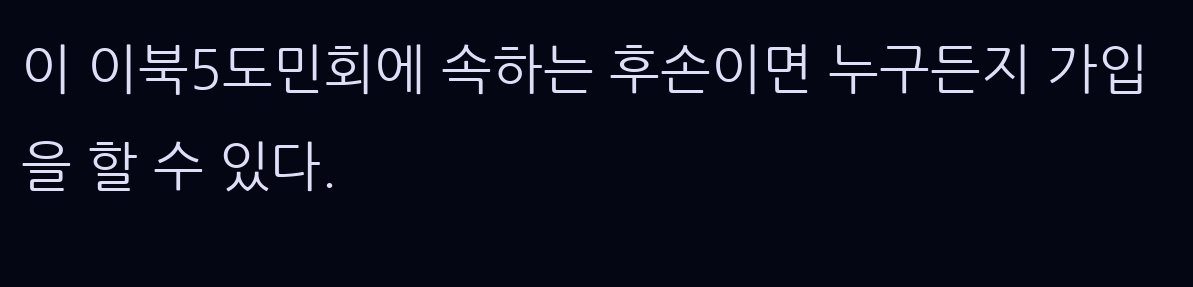이 이북5도민회에 속하는 후손이면 누구든지 가입을 할 수 있다.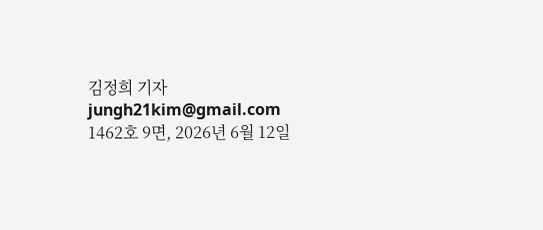김정희 기자 jungh21kim@gmail.com
1462호 9면, 2026년 6월 12일